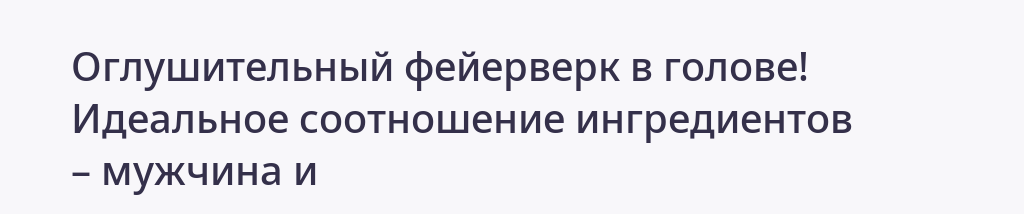Оглушительный фейерверк в голове! Идеальное соотношение ингредиентов – мужчина и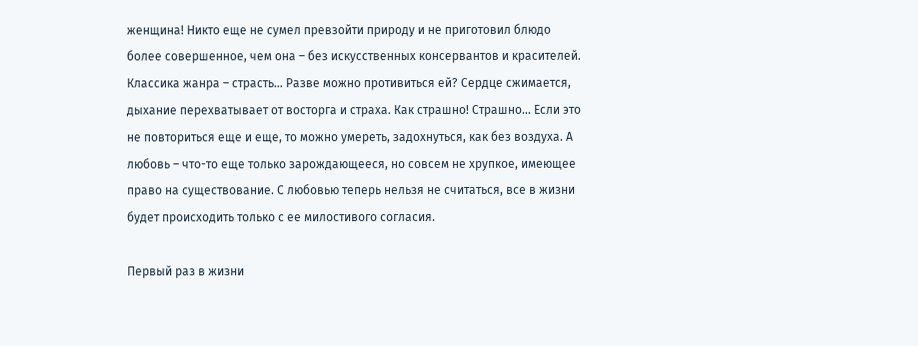женщина! Никто еще не сумел превзойти природу и не приготовил блюдо более совершенное, чем она – без искусственных консервантов и красителей. Классика жанра – страсть… Разве можно противиться ей? Сердце сжимается, дыхание перехватывает от восторга и страха. Как страшно! Страшно… Если это не повториться еще и еще, то можно умереть, задохнуться, как без воздуха. А любовь – что-то еще только зарождающееся, но совсем не хрупкое, имеющее право на существование. С любовью теперь нельзя не считаться, все в жизни будет происходить только с ее милостивого согласия.

Первый раз в жизни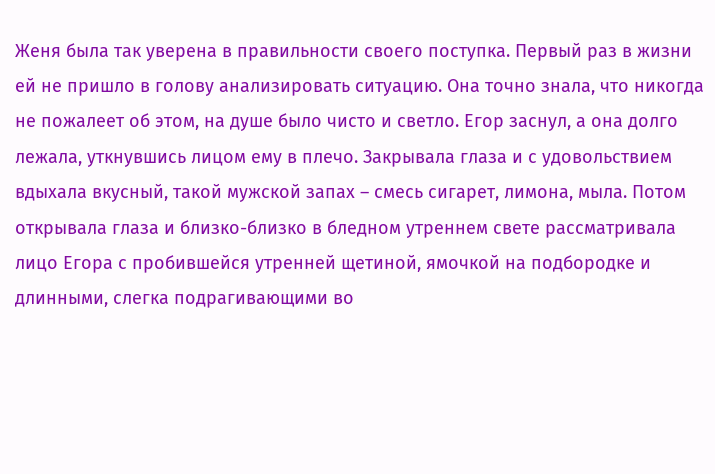Женя была так уверена в правильности своего поступка. Первый раз в жизни ей не пришло в голову анализировать ситуацию. Она точно знала, что никогда не пожалеет об этом, на душе было чисто и светло. Егор заснул, а она долго лежала, уткнувшись лицом ему в плечо. Закрывала глаза и с удовольствием вдыхала вкусный, такой мужской запах – смесь сигарет, лимона, мыла. Потом открывала глаза и близко-близко в бледном утреннем свете рассматривала лицо Егора с пробившейся утренней щетиной, ямочкой на подбородке и длинными, слегка подрагивающими во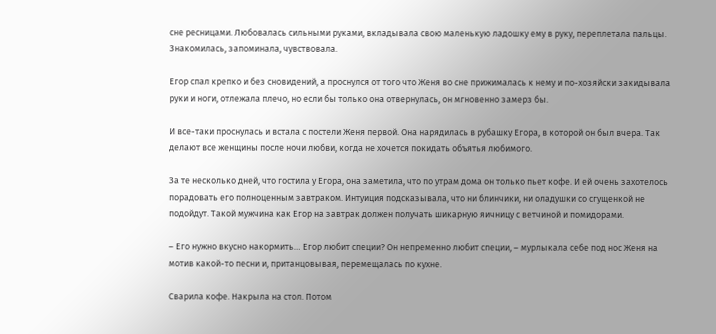сне ресницами. Любовалась сильными руками, вкладывала свою маленькую ладошку ему в руку, переплетала пальцы. Знакомилась, запоминала, чувствовала.

Егор спал крепко и без сновидений, а проснулся от того что Женя во сне прижималась к нему и по-хозяйски закидывала руки и ноги, отлежала плечо, но если бы только она отвернулась, он мгновенно замерз бы.

И все-таки проснулась и встала с постели Женя первой. Она нарядилась в рубашку Егора, в которой он был вчера. Так делают все женщины после ночи любви, когда не хочется покидать объятья любимого.

За те несколько дней, что гостила у Егора, она заметила, что по утрам дома он только пьет кофе. И ей очень захотелось порадовать его полноценным завтраком. Интуиция подсказывала, что ни блинчики, ни оладушки со сгущенкой не подойдут. Такой мужчина как Егор на завтрак должен получать шикарную яичницу с ветчиной и помидорами.

– Его нужно вкусно накормить… Егор любит специи? Он непременно любит специи, – мурлыкала себе под нос Женя на мотив какой-то песни и, пританцовывая, перемещалась по кухне.

Сварила кофе. Накрыла на стол. Потом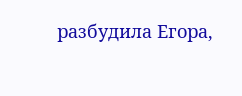разбудила Егора,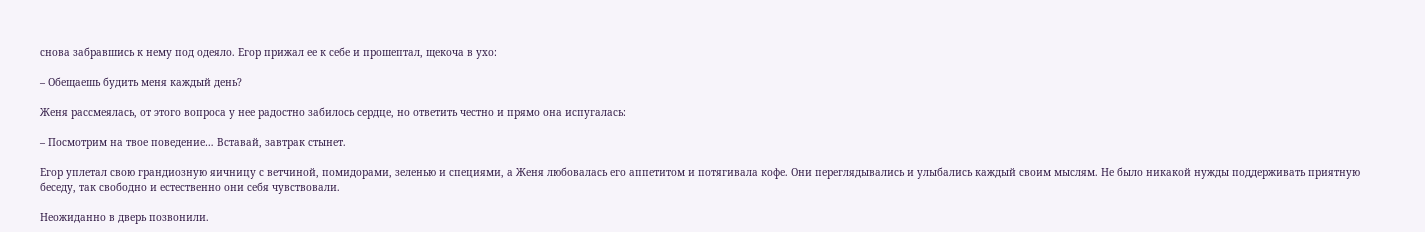снова забравшись к нему под одеяло. Егор прижал ее к себе и прошептал, щекоча в ухо:

– Обещаешь будить меня каждый день?

Женя рассмеялась, от этого вопроса у нее радостно забилось сердце, но ответить честно и прямо она испугалась:

– Посмотрим на твое поведение… Вставай, завтрак стынет.

Егор уплетал свою грандиозную яичницу с ветчиной, помидорами, зеленью и специями, а Женя любовалась его аппетитом и потягивала кофе. Они переглядывались и улыбались каждый своим мыслям. Не было никакой нужды поддерживать приятную беседу, так свободно и естественно они себя чувствовали.

Неожиданно в дверь позвонили.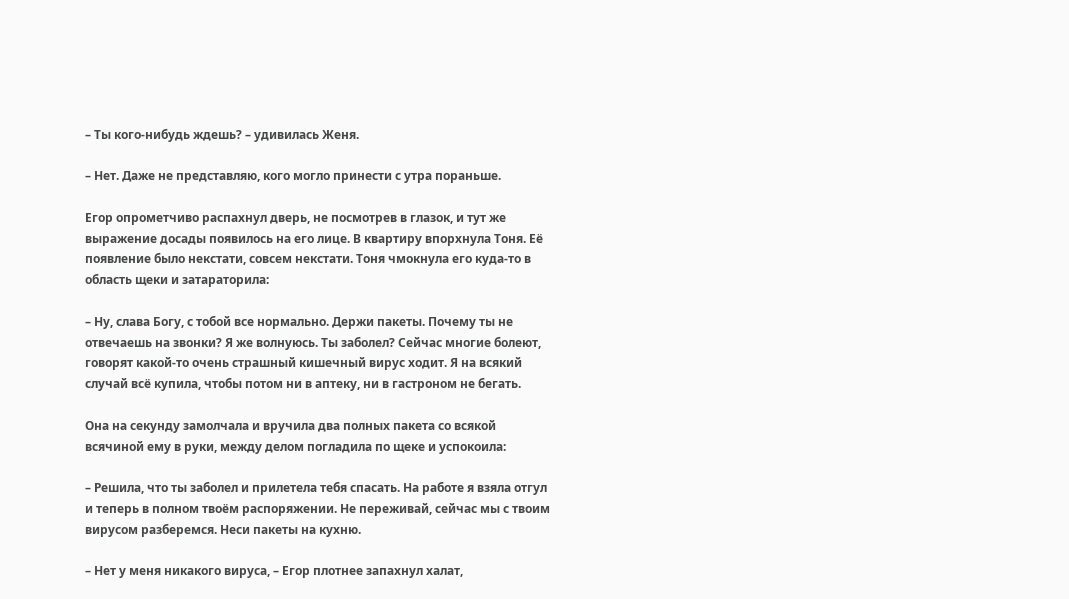– Ты кого-нибудь ждешь? – удивилась Женя.

– Нет. Даже не представляю, кого могло принести с утра пораньше.

Егор опрометчиво распахнул дверь, не посмотрев в глазок, и тут же выражение досады появилось на его лице. В квартиру впорхнула Тоня. Её появление было некстати, совсем некстати. Тоня чмокнула его куда-то в область щеки и затараторила:

– Ну, слава Богу, с тобой все нормально. Держи пакеты. Почему ты не отвечаешь на звонки? Я же волнуюсь. Ты заболел? Сейчас многие болеют, говорят какой-то очень страшный кишечный вирус ходит. Я на всякий случай всё купила, чтобы потом ни в аптеку, ни в гастроном не бегать.

Она на секунду замолчала и вручила два полных пакета со всякой всячиной ему в руки, между делом погладила по щеке и успокоила:

– Решила, что ты заболел и прилетела тебя спасать. На работе я взяла отгул и теперь в полном твоём распоряжении. Не переживай, сейчас мы с твоим вирусом разберемся. Неси пакеты на кухню.

– Нет у меня никакого вируса, – Егор плотнее запахнул халат,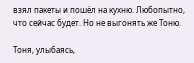взял пакеты и пошёл на кухню. Любопытно, что сейчас будет. Но не выгонять же Тоню.

Тоня, улыбаясь,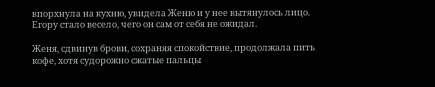впорхнула на кухню, увидела Женю и у нее вытянулось лицо. Егору стало весело, чего он сам от себя не ожидал.

Женя, сдвинув брови, сохраняя спокойствие, продолжала пить кофе, хотя судорожно сжатые пальцы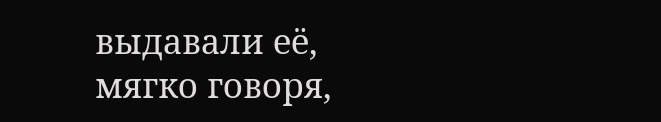выдавали её, мягко говоря,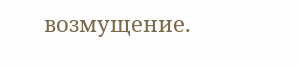возмущение.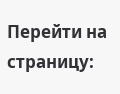Перейти на страницу: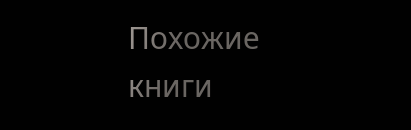Похожие книги